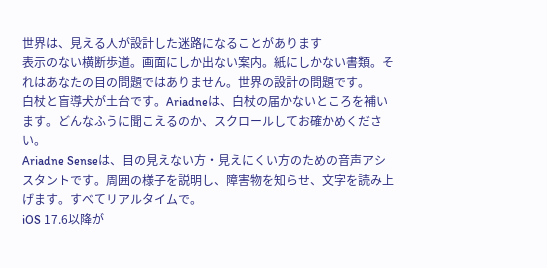世界は、見える人が設計した迷路になることがあります
表示のない横断歩道。画面にしか出ない案内。紙にしかない書類。それはあなたの目の問題ではありません。世界の設計の問題です。
白杖と盲導犬が土台です。Ariadneは、白杖の届かないところを補います。どんなふうに聞こえるのか、スクロールしてお確かめください。
Ariadne Senseは、目の見えない方・見えにくい方のための音声アシスタントです。周囲の様子を説明し、障害物を知らせ、文字を読み上げます。すべてリアルタイムで。
iOS 17.6以降が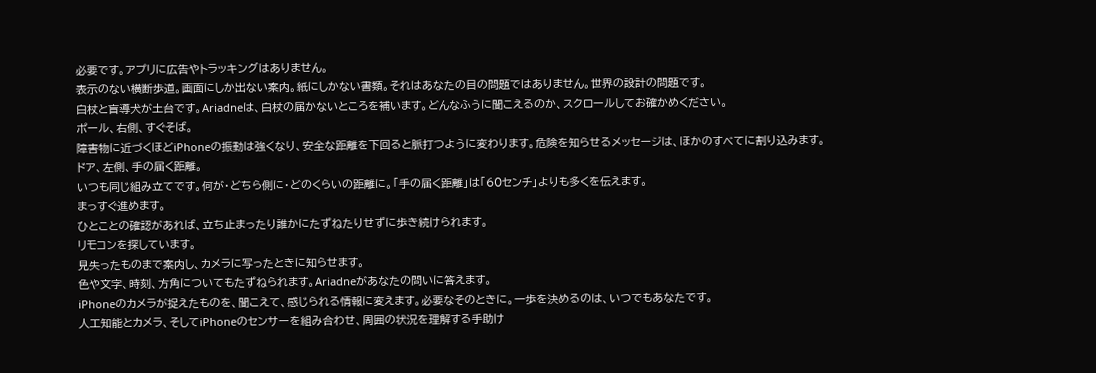必要です。アプリに広告やトラッキングはありません。
表示のない横断歩道。画面にしか出ない案内。紙にしかない書類。それはあなたの目の問題ではありません。世界の設計の問題です。
白杖と盲導犬が土台です。Ariadneは、白杖の届かないところを補います。どんなふうに聞こえるのか、スクロールしてお確かめください。
ポール、右側、すぐそば。
障害物に近づくほどiPhoneの振動は強くなり、安全な距離を下回ると脈打つように変わります。危険を知らせるメッセージは、ほかのすべてに割り込みます。
ドア、左側、手の届く距離。
いつも同じ組み立てです。何が・どちら側に・どのくらいの距離に。「手の届く距離」は「60センチ」よりも多くを伝えます。
まっすぐ進めます。
ひとことの確認があれば、立ち止まったり誰かにたずねたりせずに歩き続けられます。
リモコンを探しています。
見失ったものまで案内し、カメラに写ったときに知らせます。
色や文字、時刻、方角についてもたずねられます。Ariadneがあなたの問いに答えます。
iPhoneのカメラが捉えたものを、聞こえて、感じられる情報に変えます。必要なそのときに。一歩を決めるのは、いつでもあなたです。
人工知能とカメラ、そしてiPhoneのセンサーを組み合わせ、周囲の状況を理解する手助け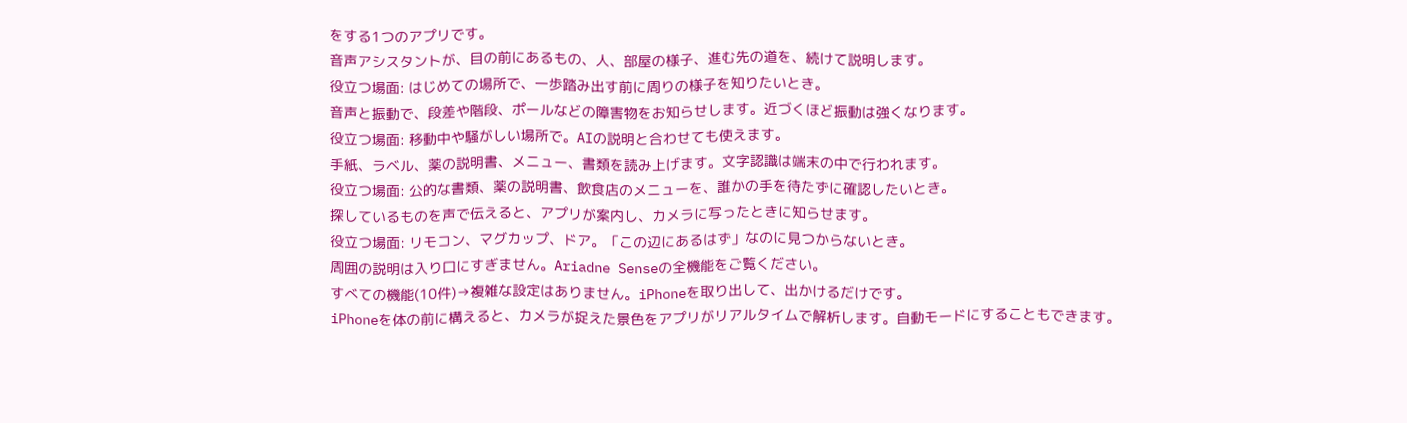をする1つのアプリです。
音声アシスタントが、目の前にあるもの、人、部屋の様子、進む先の道を、続けて説明します。
役立つ場面: はじめての場所で、一歩踏み出す前に周りの様子を知りたいとき。
音声と振動で、段差や階段、ポールなどの障害物をお知らせします。近づくほど振動は強くなります。
役立つ場面: 移動中や騒がしい場所で。AIの説明と合わせても使えます。
手紙、ラベル、薬の説明書、メニュー、書類を読み上げます。文字認識は端末の中で行われます。
役立つ場面: 公的な書類、薬の説明書、飲食店のメニューを、誰かの手を待たずに確認したいとき。
探しているものを声で伝えると、アプリが案内し、カメラに写ったときに知らせます。
役立つ場面: リモコン、マグカップ、ドア。「この辺にあるはず」なのに見つからないとき。
周囲の説明は入り口にすぎません。Ariadne Senseの全機能をご覧ください。
すべての機能(10件)→複雑な設定はありません。iPhoneを取り出して、出かけるだけです。
iPhoneを体の前に構えると、カメラが捉えた景色をアプリがリアルタイムで解析します。自動モードにすることもできます。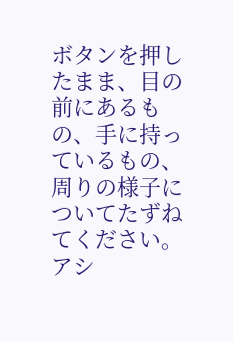ボタンを押したまま、目の前にあるもの、手に持っているもの、周りの様子についてたずねてください。
アシ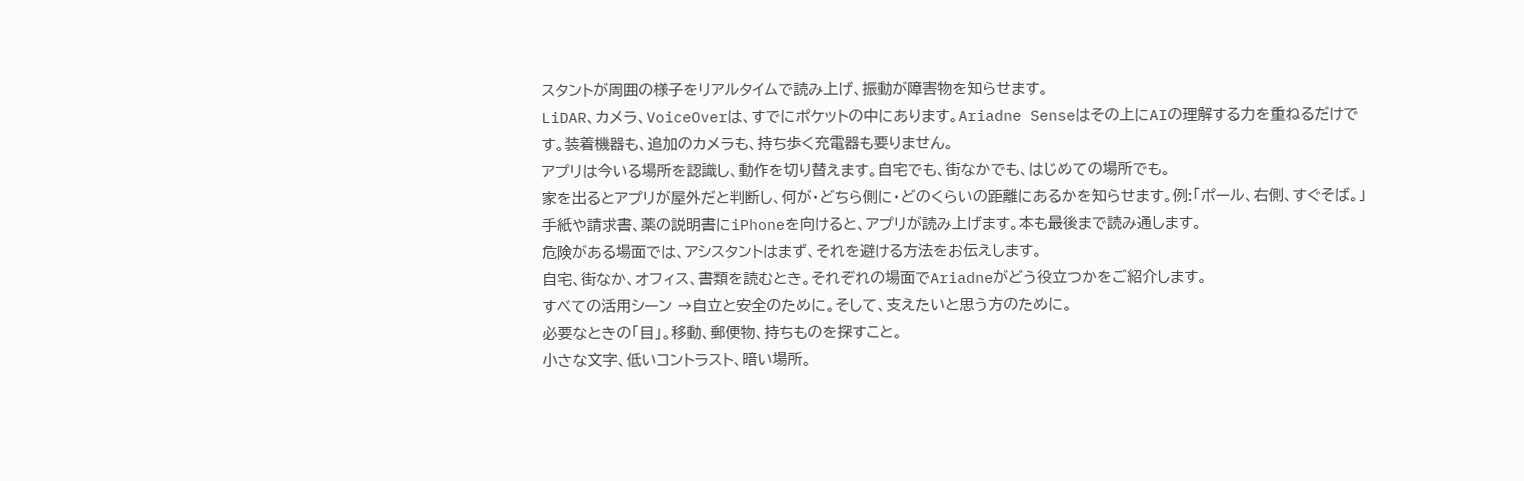スタントが周囲の様子をリアルタイムで読み上げ、振動が障害物を知らせます。
LiDAR、カメラ、VoiceOverは、すでにポケットの中にあります。Ariadne Senseはその上にAIの理解する力を重ねるだけです。装着機器も、追加のカメラも、持ち歩く充電器も要りません。
アプリは今いる場所を認識し、動作を切り替えます。自宅でも、街なかでも、はじめての場所でも。
家を出るとアプリが屋外だと判断し、何が・どちら側に・どのくらいの距離にあるかを知らせます。例:「ポール、右側、すぐそば。」
手紙や請求書、薬の説明書にiPhoneを向けると、アプリが読み上げます。本も最後まで読み通します。
危険がある場面では、アシスタントはまず、それを避ける方法をお伝えします。
自宅、街なか、オフィス、書類を読むとき。それぞれの場面でAriadneがどう役立つかをご紹介します。
すべての活用シーン →自立と安全のために。そして、支えたいと思う方のために。
必要なときの「目」。移動、郵便物、持ちものを探すこと。
小さな文字、低いコントラスト、暗い場所。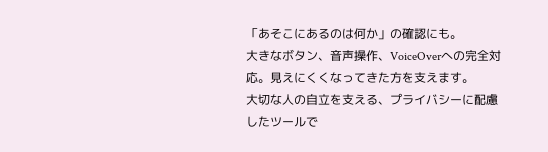「あそこにあるのは何か」の確認にも。
大きなボタン、音声操作、VoiceOverへの完全対応。見えにくくなってきた方を支えます。
大切な人の自立を支える、プライバシーに配慮したツールで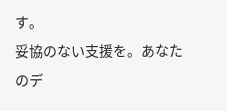す。
妥協のない支援を。あなたのデ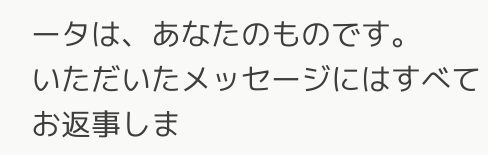ータは、あなたのものです。
いただいたメッセージにはすべてお返事しま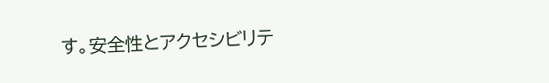す。安全性とアクセシビリテ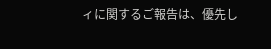ィに関するご報告は、優先し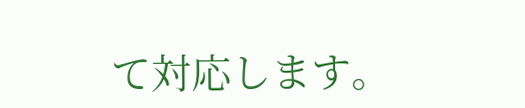て対応します。